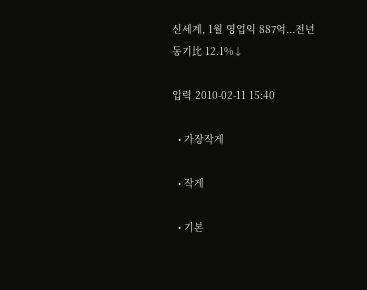신세계, 1월 영업익 887억...전년동기比 12.1%↓

입력 2010-02-11 15:40

  • 가장작게

  • 작게

  • 기본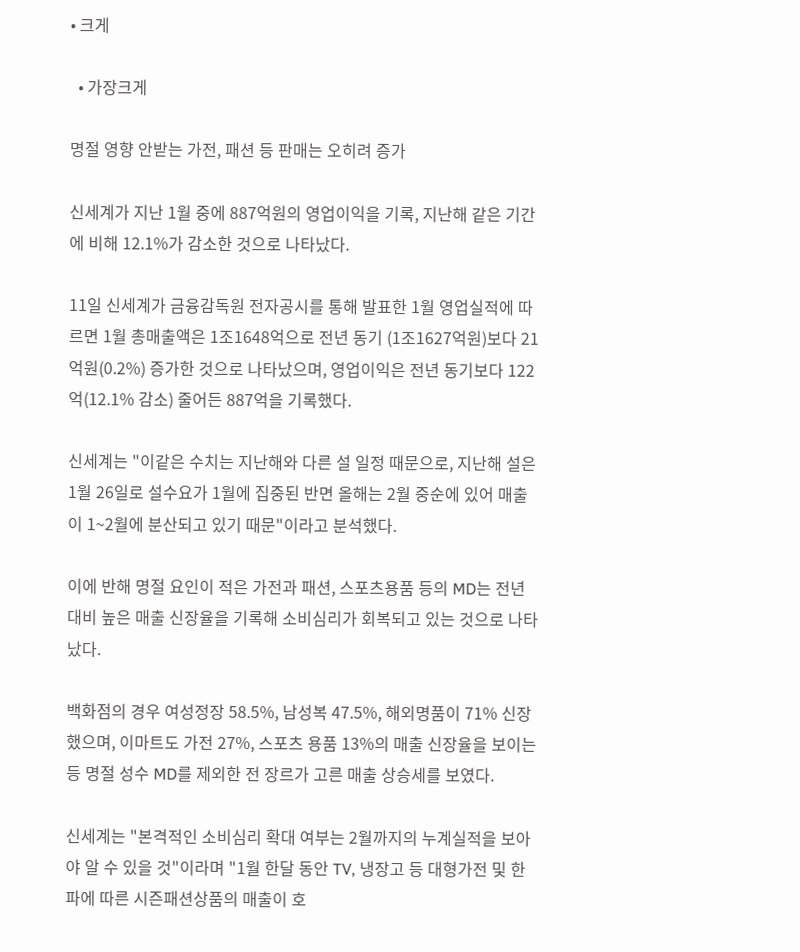• 크게

  • 가장크게

명절 영향 안받는 가전, 패션 등 판매는 오히려 증가

신세계가 지난 1월 중에 887억원의 영업이익을 기록, 지난해 같은 기간에 비해 12.1%가 감소한 것으로 나타났다.

11일 신세계가 금융감독원 전자공시를 통해 발표한 1월 영업실적에 따르면 1월 총매출액은 1조1648억으로 전년 동기 (1조1627억원)보다 21억원(0.2%) 증가한 것으로 나타났으며, 영업이익은 전년 동기보다 122억(12.1% 감소) 줄어든 887억을 기록했다.

신세계는 "이같은 수치는 지난해와 다른 설 일정 때문으로, 지난해 설은 1월 26일로 설수요가 1월에 집중된 반면 올해는 2월 중순에 있어 매출이 1~2월에 분산되고 있기 때문"이라고 분석했다.

이에 반해 명절 요인이 적은 가전과 패션, 스포츠용품 등의 MD는 전년 대비 높은 매출 신장율을 기록해 소비심리가 회복되고 있는 것으로 나타났다.

백화점의 경우 여성정장 58.5%, 남성복 47.5%, 해외명품이 71% 신장했으며, 이마트도 가전 27%, 스포츠 용품 13%의 매출 신장율을 보이는 등 명절 성수 MD를 제외한 전 장르가 고른 매출 상승세를 보였다.

신세계는 "본격적인 소비심리 확대 여부는 2월까지의 누계실적을 보아야 알 수 있을 것"이라며 "1월 한달 동안 TV, 냉장고 등 대형가전 및 한파에 따른 시즌패션상품의 매출이 호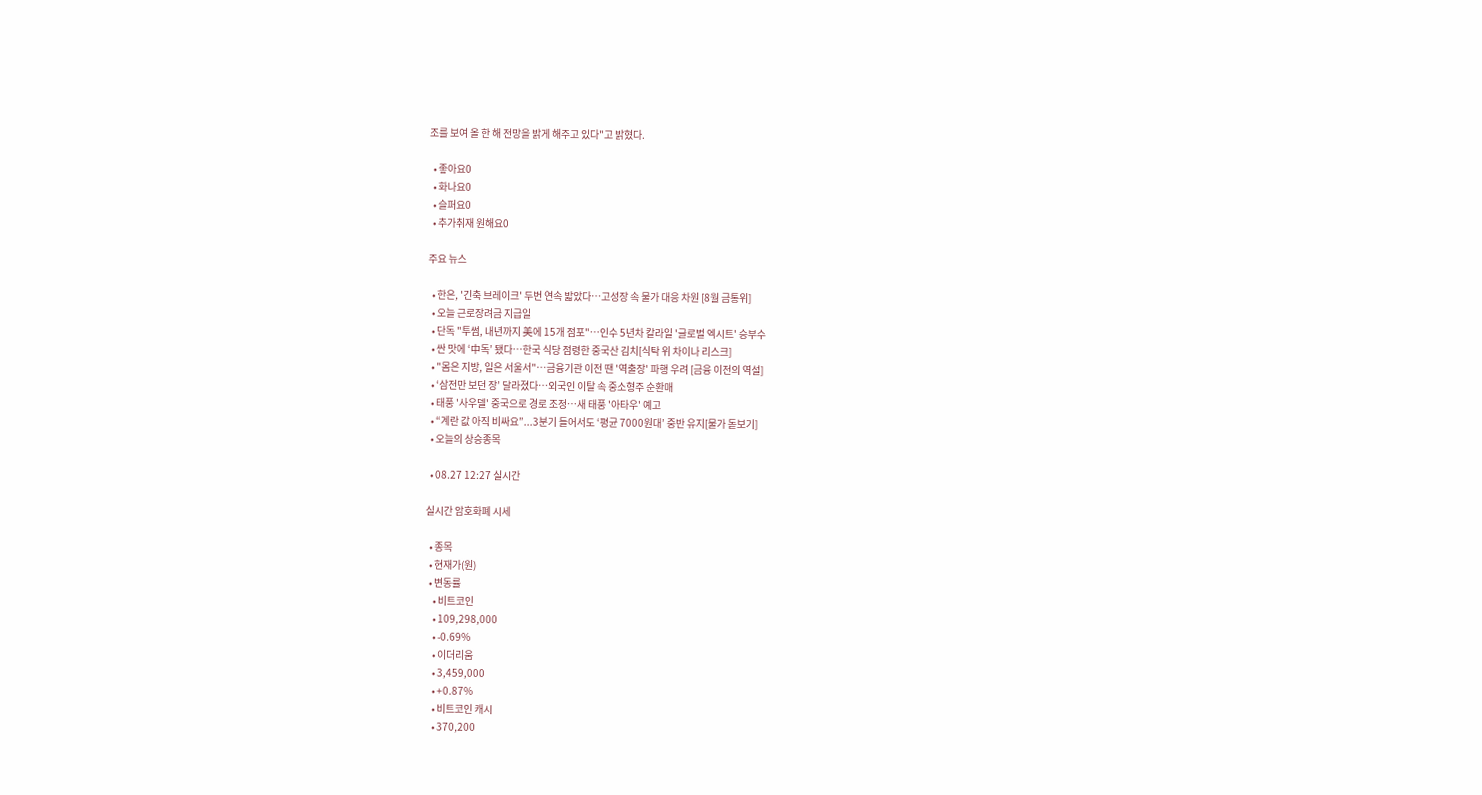조를 보여 올 한 해 전망을 밝게 해주고 있다"고 밝혔다.

  • 좋아요0
  • 화나요0
  • 슬퍼요0
  • 추가취재 원해요0

주요 뉴스

  • 한은, '긴축 브레이크' 두번 연속 밟았다⋯고성장 속 물가 대응 차원 [8월 금통위]
  • 오늘 근로장려금 지급일
  • 단독 "투썸, 내년까지 美에 15개 점포"…인수 5년차 칼라일 '글로벌 엑시트' 승부수
  • 싼 맛에 ‘中독’ 됐다⋯한국 식당 점령한 중국산 김치[식탁 위 차이나 리스크]
  • "몸은 지방, 일은 서울서"⋯금융기관 이전 땐 '역출장' 파행 우려 [금융 이전의 역설]
  • ‘삼전만 보던 장’ 달라졌다…외국인 이탈 속 중소형주 순환매
  • 태풍 '사우델' 중국으로 경로 조정…새 태풍 '아타우' 예고
  • “계란 값 아직 비싸요”...3분기 들어서도 ‘평균 7000원대’ 중반 유지[물가 돋보기]
  • 오늘의 상승종목

  • 08.27 12:27 실시간

실시간 암호화폐 시세

  • 종목
  • 현재가(원)
  • 변동률
    • 비트코인
    • 109,298,000
    • -0.69%
    • 이더리움
    • 3,459,000
    • +0.87%
    • 비트코인 캐시
    • 370,200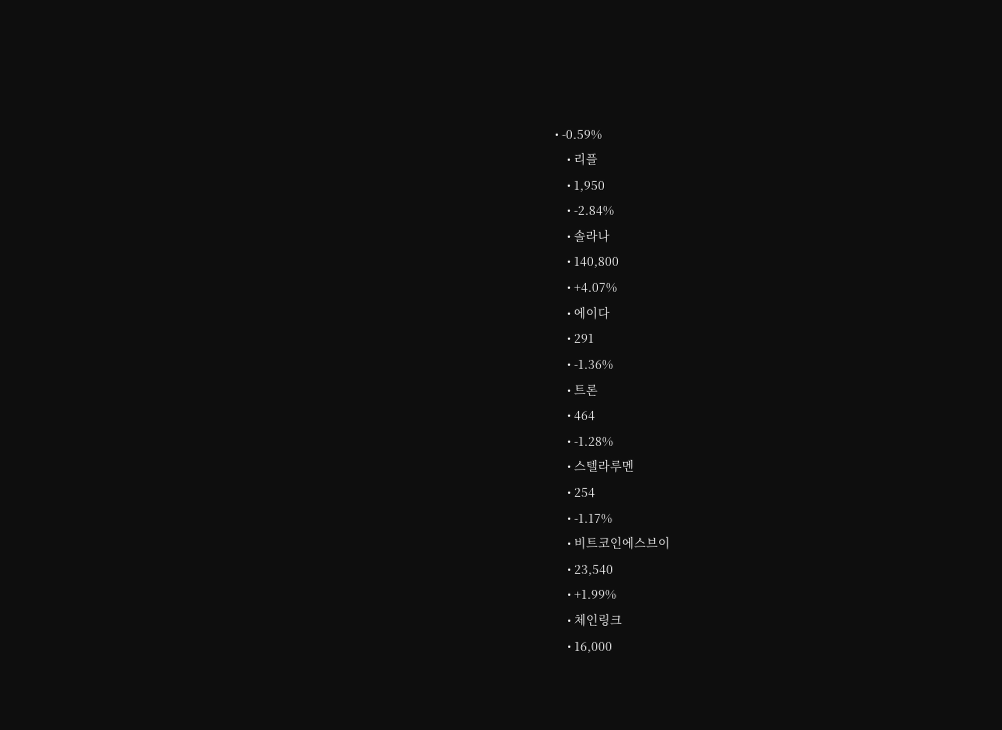• -0.59%
    • 리플
    • 1,950
    • -2.84%
    • 솔라나
    • 140,800
    • +4.07%
    • 에이다
    • 291
    • -1.36%
    • 트론
    • 464
    • -1.28%
    • 스텔라루멘
    • 254
    • -1.17%
    • 비트코인에스브이
    • 23,540
    • +1.99%
    • 체인링크
    • 16,000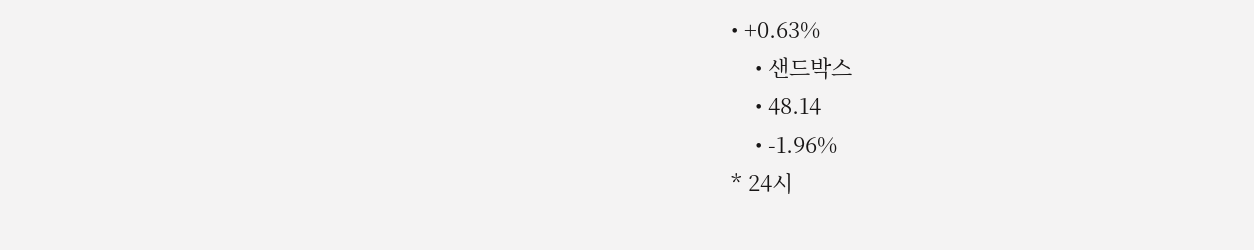• +0.63%
    • 샌드박스
    • 48.14
    • -1.96%
* 24시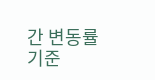간 변동률 기준